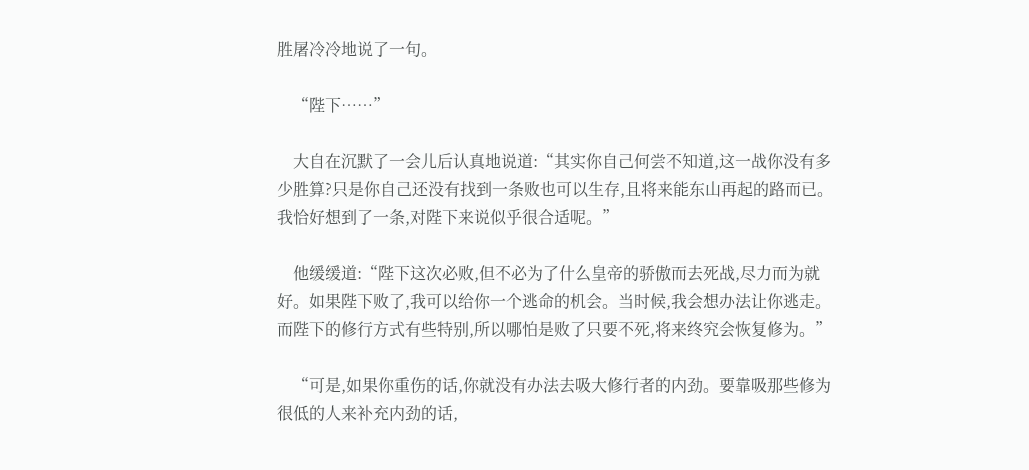胜屠冷冷地说了一句。

    “陛下……”

    大自在沉默了一会儿后认真地说道:“其实你自己何尝不知道,这一战你没有多少胜算?只是你自己还没有找到一条败也可以生存,且将来能东山再起的路而已。我恰好想到了一条,对陛下来说似乎很合适呢。”

    他缓缓道:“陛下这次必败,但不必为了什么皇帝的骄傲而去死战,尽力而为就好。如果陛下败了,我可以给你一个逃命的机会。当时候,我会想办法让你逃走。而陛下的修行方式有些特别,所以哪怕是败了只要不死,将来终究会恢复修为。”

    “可是,如果你重伤的话,你就没有办法去吸大修行者的内劲。要靠吸那些修为很低的人来补充内劲的话,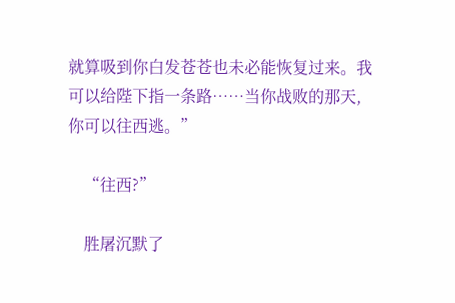就算吸到你白发苍苍也未必能恢复过来。我可以给陛下指一条路……当你战败的那天,你可以往西逃。”

    “往西?”

    胜屠沉默了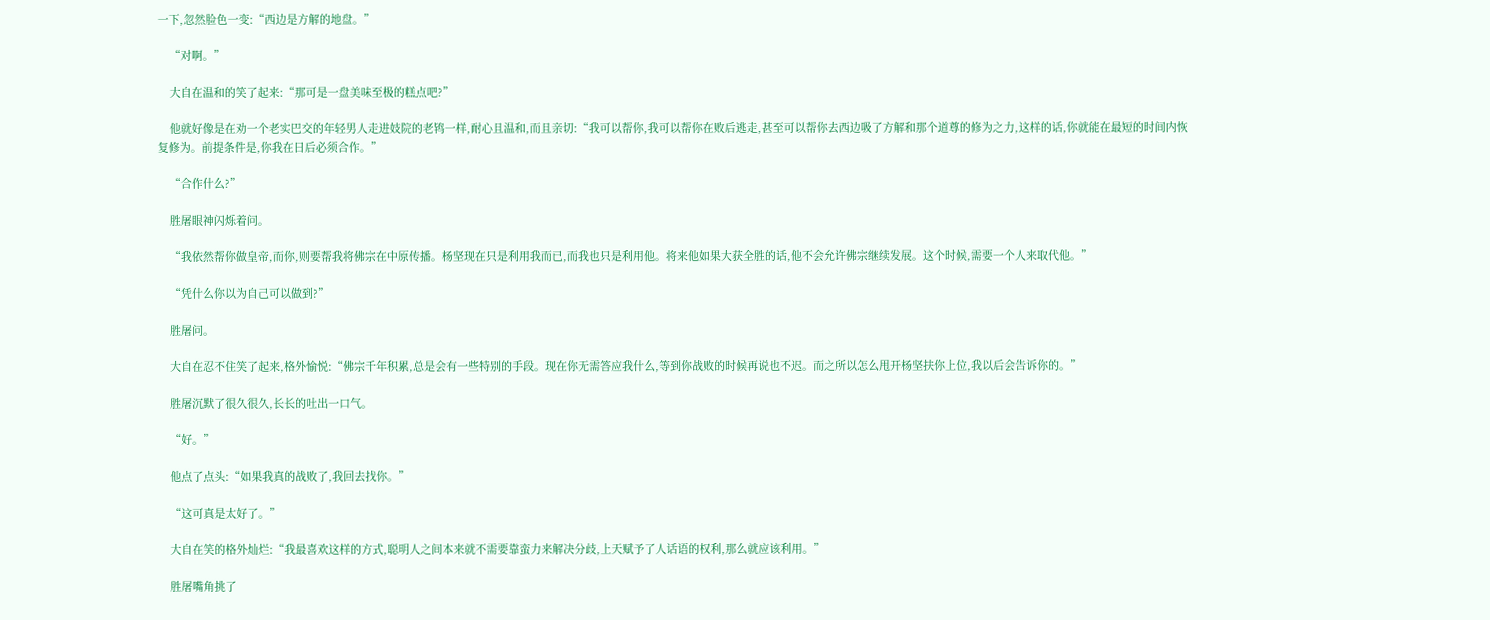一下,忽然脸色一变:“西边是方解的地盘。”

    “对啊。”

    大自在温和的笑了起来:“那可是一盘美味至极的糕点吧?”

    他就好像是在劝一个老实巴交的年轻男人走进妓院的老鸨一样,耐心且温和,而且亲切:“我可以帮你,我可以帮你在败后逃走,甚至可以帮你去西边吸了方解和那个道尊的修为之力,这样的话,你就能在最短的时间内恢复修为。前提条件是,你我在日后必须合作。”

    “合作什么?”

    胜屠眼神闪烁着问。

    “我依然帮你做皇帝,而你,则要帮我将佛宗在中原传播。杨坚现在只是利用我而已,而我也只是利用他。将来他如果大获全胜的话,他不会允许佛宗继续发展。这个时候,需要一个人来取代他。”

    “凭什么你以为自己可以做到?”

    胜屠问。

    大自在忍不住笑了起来,格外愉悦:“佛宗千年积累,总是会有一些特别的手段。现在你无需答应我什么,等到你战败的时候再说也不迟。而之所以怎么甩开杨坚扶你上位,我以后会告诉你的。”

    胜屠沉默了很久很久,长长的吐出一口气。

    “好。”

    他点了点头:“如果我真的战败了,我回去找你。”

    “这可真是太好了。”

    大自在笑的格外灿烂:“我最喜欢这样的方式,聪明人之间本来就不需要靠蛮力来解决分歧,上天赋予了人话语的权利,那么就应该利用。”

    胜屠嘴角挑了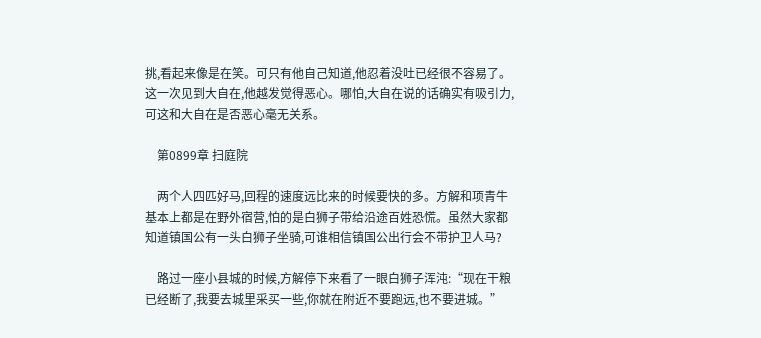挑,看起来像是在笑。可只有他自己知道,他忍着没吐已经很不容易了。这一次见到大自在,他越发觉得恶心。哪怕,大自在说的话确实有吸引力,可这和大自在是否恶心毫无关系。

    第0899章 扫庭院

    两个人四匹好马,回程的速度远比来的时候要快的多。方解和项青牛基本上都是在野外宿营,怕的是白狮子带给沿途百姓恐慌。虽然大家都知道镇国公有一头白狮子坐骑,可谁相信镇国公出行会不带护卫人马?

    路过一座小县城的时候,方解停下来看了一眼白狮子浑沌:“现在干粮已经断了,我要去城里采买一些,你就在附近不要跑远,也不要进城。”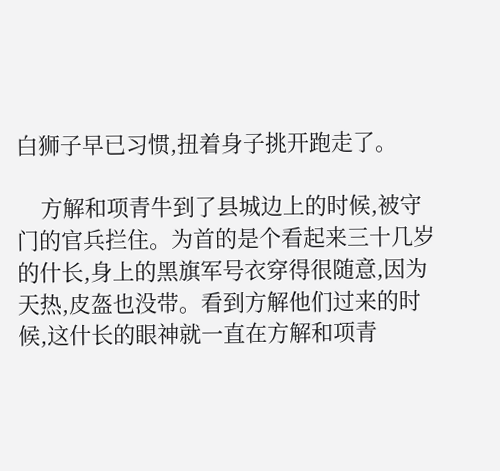白狮子早已习惯,扭着身子挑开跑走了。

    方解和项青牛到了县城边上的时候,被守门的官兵拦住。为首的是个看起来三十几岁的什长,身上的黑旗军号衣穿得很随意,因为天热,皮盔也没带。看到方解他们过来的时候,这什长的眼神就一直在方解和项青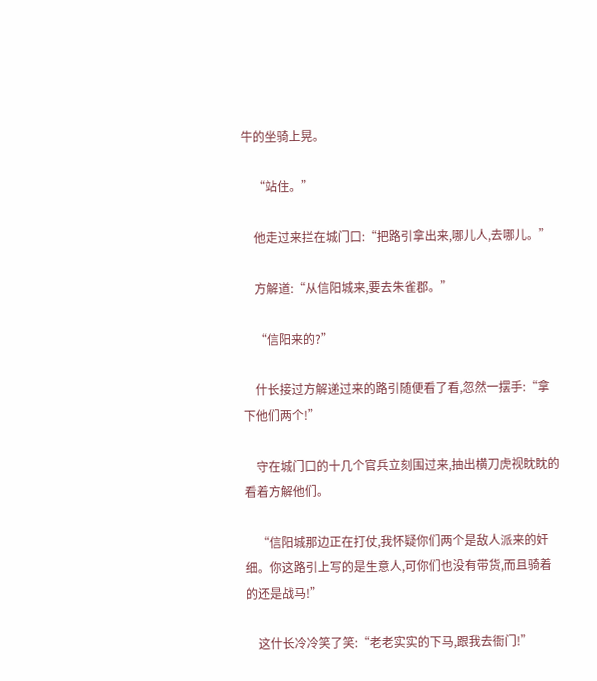牛的坐骑上晃。

    “站住。”

    他走过来拦在城门口:“把路引拿出来,哪儿人,去哪儿。”

    方解道:“从信阳城来,要去朱雀郡。”

    “信阳来的?”

    什长接过方解递过来的路引随便看了看,忽然一摆手:“拿下他们两个!”

    守在城门口的十几个官兵立刻围过来,抽出横刀虎视眈眈的看着方解他们。

    “信阳城那边正在打仗,我怀疑你们两个是敌人派来的奸细。你这路引上写的是生意人,可你们也没有带货,而且骑着的还是战马!”

    这什长冷冷笑了笑:“老老实实的下马,跟我去衙门!”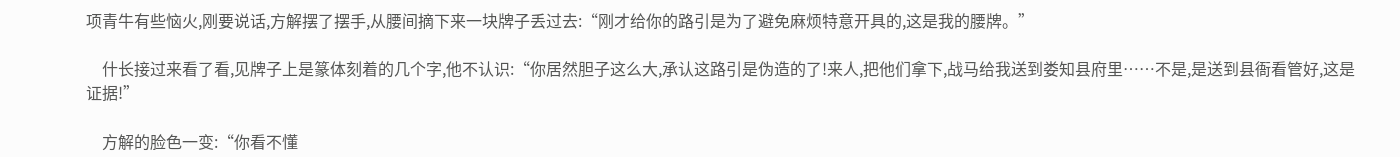项青牛有些恼火,刚要说话,方解摆了摆手,从腰间摘下来一块牌子丢过去:“刚才给你的路引是为了避免麻烦特意开具的,这是我的腰牌。”

    什长接过来看了看,见牌子上是篆体刻着的几个字,他不认识:“你居然胆子这么大,承认这路引是伪造的了!来人,把他们拿下,战马给我送到娄知县府里……不是,是送到县衙看管好,这是证据!”

    方解的脸色一变:“你看不懂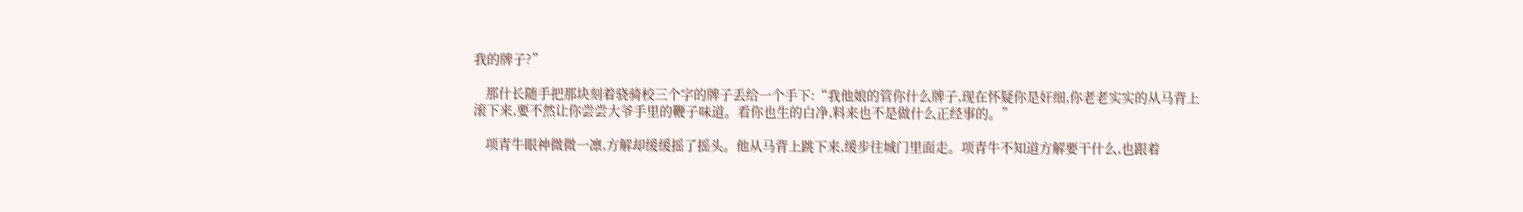我的牌子?”

    那什长随手把那块刻着骁骑校三个字的牌子丢给一个手下:“我他娘的管你什么牌子,现在怀疑你是奸细,你老老实实的从马背上滚下来,要不然让你尝尝大爷手里的鞭子味道。看你也生的白净,料来也不是做什么正经事的。”

    项青牛眼神微微一凛,方解却缓缓摇了摇头。他从马背上跳下来,缓步往城门里面走。项青牛不知道方解要干什么,也跟着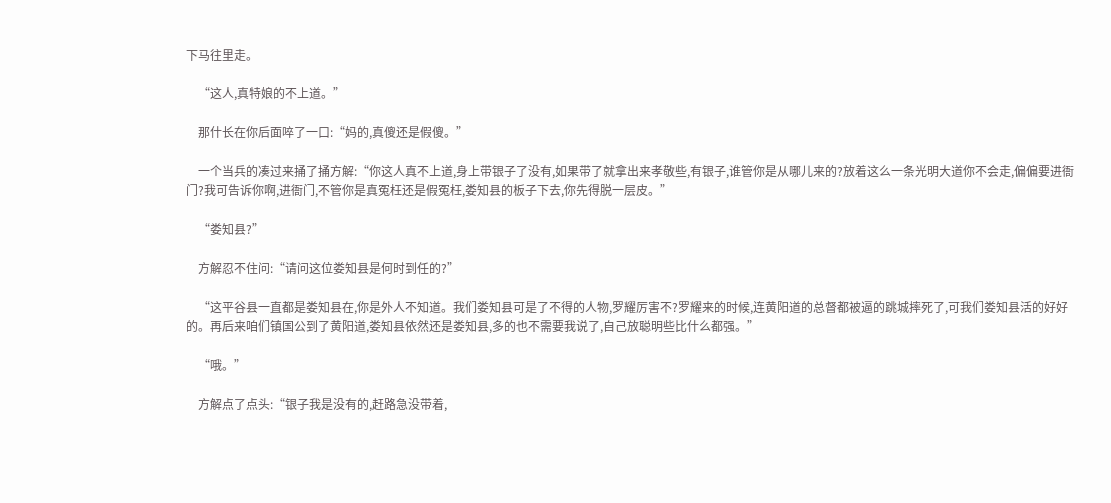下马往里走。

    “这人,真特娘的不上道。”

    那什长在你后面啐了一口:“妈的,真傻还是假傻。”

    一个当兵的凑过来捅了捅方解:“你这人真不上道,身上带银子了没有,如果带了就拿出来孝敬些,有银子,谁管你是从哪儿来的?放着这么一条光明大道你不会走,偏偏要进衙门?我可告诉你啊,进衙门,不管你是真冤枉还是假冤枉,娄知县的板子下去,你先得脱一层皮。”

    “娄知县?”

    方解忍不住问:“请问这位娄知县是何时到任的?”

    “这平谷县一直都是娄知县在,你是外人不知道。我们娄知县可是了不得的人物,罗耀厉害不?罗耀来的时候,连黄阳道的总督都被逼的跳城摔死了,可我们娄知县活的好好的。再后来咱们镇国公到了黄阳道,娄知县依然还是娄知县,多的也不需要我说了,自己放聪明些比什么都强。”

    “哦。”

    方解点了点头:“银子我是没有的,赶路急没带着,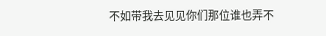不如带我去见见你们那位谁也弄不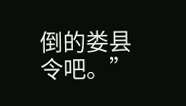倒的娄县令吧。”